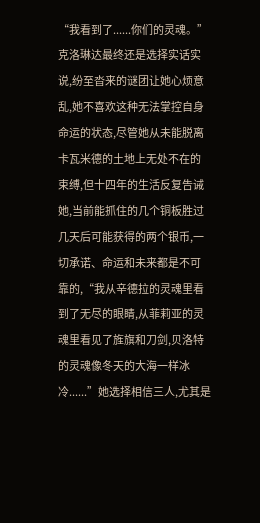“我看到了......你们的灵魂。”克洛琳达最终还是选择实话实说,纷至沓来的谜团让她心烦意乱,她不喜欢这种无法掌控自身命运的状态,尽管她从未能脱离卡瓦米德的土地上无处不在的束缚,但十四年的生活反复告诫她,当前能抓住的几个铜板胜过几天后可能获得的两个银币,一切承诺、命运和未来都是不可靠的,“我从辛德拉的灵魂里看到了无尽的眼睛,从菲莉亚的灵魂里看见了旌旗和刀剑,贝洛特的灵魂像冬天的大海一样冰冷......”她选择相信三人,尤其是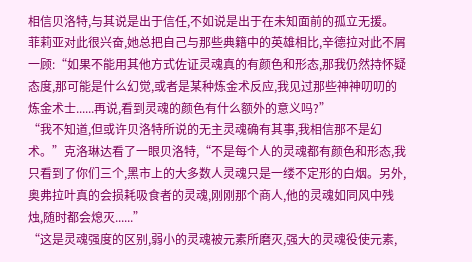相信贝洛特,与其说是出于信任,不如说是出于在未知面前的孤立无援。
菲莉亚对此很兴奋,她总把自己与那些典籍中的英雄相比,辛德拉对此不屑一顾:“如果不能用其他方式佐证灵魂真的有颜色和形态,那我仍然持怀疑态度,那可能是什么幻觉,或者是某种炼金术反应,我见过那些神神叨叨的炼金术士......再说,看到灵魂的颜色有什么额外的意义吗?”
“我不知道,但或许贝洛特所说的无主灵魂确有其事,我相信那不是幻术。”克洛琳达看了一眼贝洛特,“不是每个人的灵魂都有颜色和形态,我只看到了你们三个,黑市上的大多数人灵魂只是一缕不定形的白烟。另外,奥弗拉叶真的会损耗吸食者的灵魂,刚刚那个商人,他的灵魂如同风中残烛,随时都会熄灭......”
“这是灵魂强度的区别,弱小的灵魂被元素所磨灭,强大的灵魂役使元素,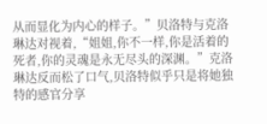从而显化为内心的样子。”贝洛特与克洛琳达对视着,“姐姐,你不一样,你是活着的死者,你的灵魂是永无尽头的深渊。”克洛琳达反而松了口气,贝洛特似乎只是将她独特的感官分享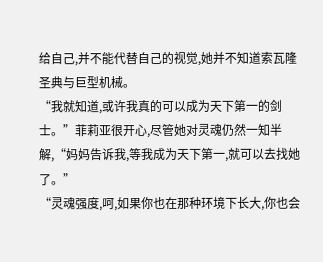给自己,并不能代替自己的视觉,她并不知道索瓦隆圣典与巨型机械。
“我就知道,或许我真的可以成为天下第一的剑士。”菲莉亚很开心,尽管她对灵魂仍然一知半解,“妈妈告诉我,等我成为天下第一,就可以去找她了。”
“灵魂强度,呵,如果你也在那种环境下长大,你也会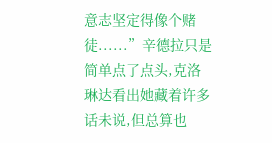意志坚定得像个赌徒......”辛德拉只是简单点了点头,克洛琳达看出她藏着许多话未说,但总算也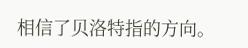相信了贝洛特指的方向。